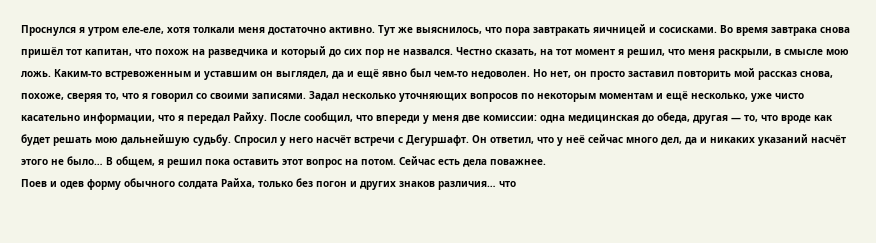Проснулся я утром еле-еле, хотя толкали меня достаточно активно. Тут же выяснилось, что пора завтракать яичницей и сосисками. Во время завтрака снова пришёл тот капитан, что похож на разведчика и который до сих пор не назвался. Честно сказать, на тот момент я решил, что меня раскрыли, в смысле мою ложь. Каким-то встревоженным и уставшим он выглядел, да и ещё явно был чем-то недоволен. Но нет, он просто заставил повторить мой рассказ снова, похоже, сверяя то, что я говорил со своими записями. Задал несколько уточняющих вопросов по некоторым моментам и ещё несколько, уже чисто касательно информации, что я передал Райху. После сообщил, что впереди у меня две комиссии: одна медицинская до обеда, другая — то, что вроде как будет решать мою дальнейшую судьбу. Спросил у него насчёт встречи с Дегуршафт. Он ответил, что у неё сейчас много дел, да и никаких указаний насчёт этого не было… В общем, я решил пока оставить этот вопрос на потом. Сейчас есть дела поважнее.
Поев и одев форму обычного солдата Райха, только без погон и других знаков различия… что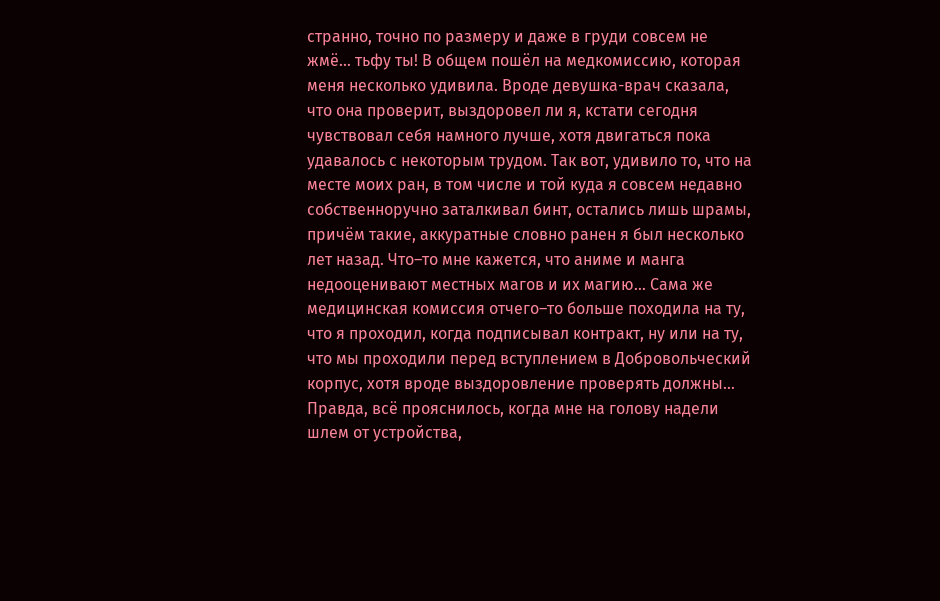странно, точно по размеру и даже в груди совсем не жмё… тьфу ты! В общем пошёл на медкомиссию, которая меня несколько удивила. Вроде девушка-врач сказала, что она проверит, выздоровел ли я, кстати сегодня чувствовал себя намного лучше, хотя двигаться пока удавалось с некоторым трудом. Так вот, удивило то, что на месте моих ран, в том числе и той куда я совсем недавно собственноручно заталкивал бинт, остались лишь шрамы, причём такие, аккуратные словно ранен я был несколько лет назад. Что–то мне кажется, что аниме и манга недооценивают местных магов и их магию… Сама же медицинская комиссия отчего–то больше походила на ту, что я проходил, когда подписывал контракт, ну или на ту, что мы проходили перед вступлением в Добровольческий корпус, хотя вроде выздоровление проверять должны…
Правда, всё прояснилось, когда мне на голову надели шлем от устройства,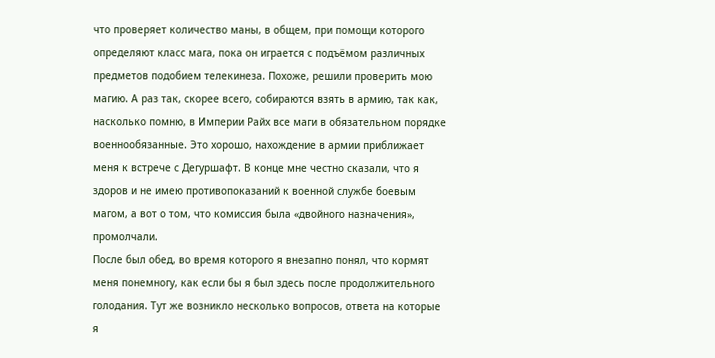что проверяет количество маны, в общем, при помощи которого определяют класс мага, пока он играется с подъёмом различных предметов подобием телекинеза. Похоже, решили проверить мою магию. А раз так, скорее всего, собираются взять в армию, так как, насколько помню, в Империи Райх все маги в обязательном порядке военнообязанные. Это хорошо, нахождение в армии приближает меня к встрече с Дегуршафт. В конце мне честно сказали, что я здоров и не имею противопоказаний к военной службе боевым магом, а вот о том, что комиссия была «двойного назначения», промолчали.
После был обед, во время которого я внезапно понял, что кормят меня понемногу, как если бы я был здесь после продолжительного голодания. Тут же возникло несколько вопросов, ответа на которые я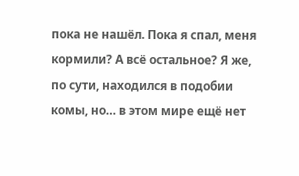пока не нашёл. Пока я спал, меня кормили? А всё остальное? Я же, по сути, находился в подобии комы, но… в этом мире ещё нет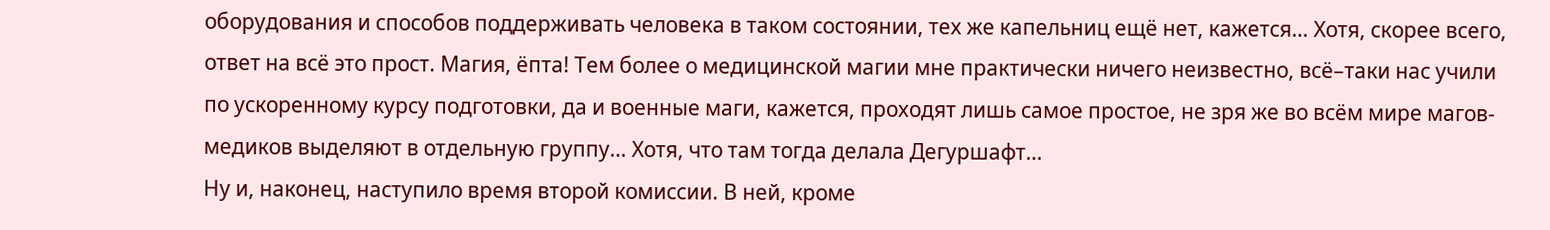оборудования и способов поддерживать человека в таком состоянии, тех же капельниц ещё нет, кажется… Хотя, скорее всего, ответ на всё это прост. Магия, ёпта! Тем более о медицинской магии мне практически ничего неизвестно, всё–таки нас учили по ускоренному курсу подготовки, да и военные маги, кажется, проходят лишь самое простое, не зря же во всём мире магов-медиков выделяют в отдельную группу… Хотя, что там тогда делала Дегуршафт…
Ну и, наконец, наступило время второй комиссии. В ней, кроме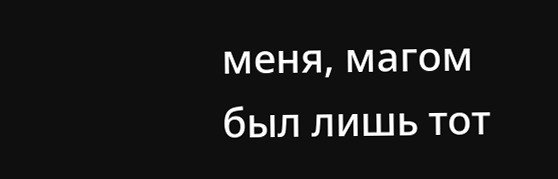меня, магом был лишь тот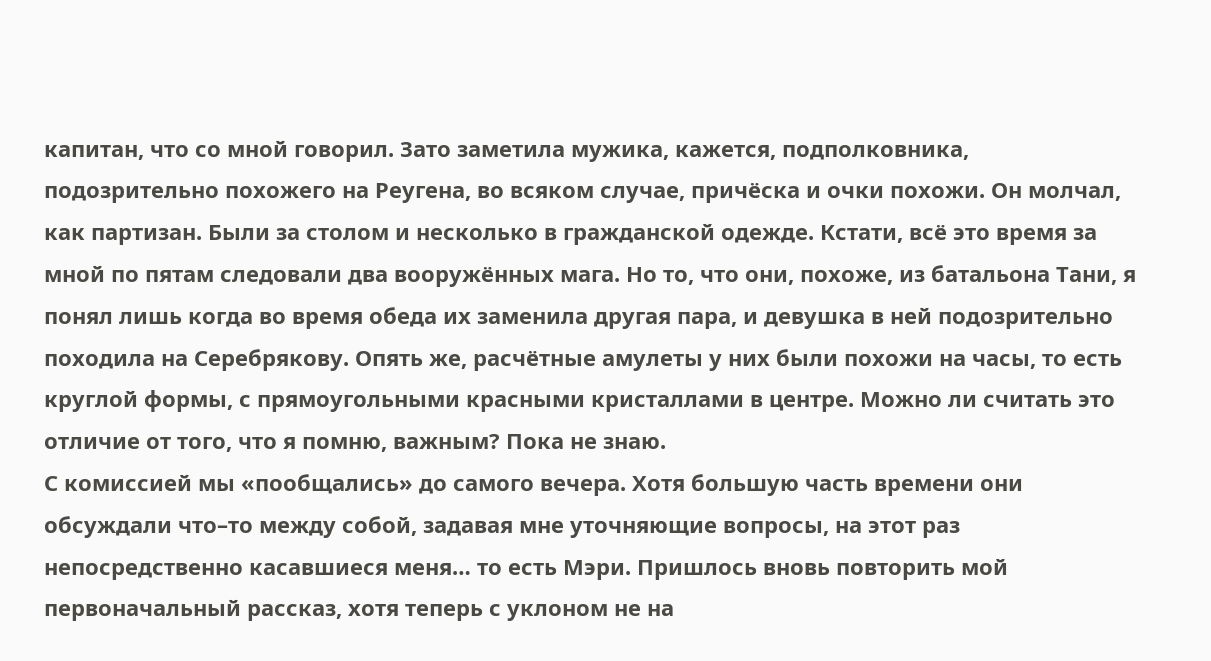капитан, что со мной говорил. Зато заметила мужика, кажется, подполковника, подозрительно похожего на Реугена, во всяком случае, причёска и очки похожи. Он молчал, как партизан. Были за столом и несколько в гражданской одежде. Кстати, всё это время за мной по пятам следовали два вооружённых мага. Но то, что они, похоже, из батальона Тани, я понял лишь когда во время обеда их заменила другая пара, и девушка в ней подозрительно походила на Серебрякову. Опять же, расчётные амулеты у них были похожи на часы, то есть круглой формы, с прямоугольными красными кристаллами в центре. Можно ли считать это отличие от того, что я помню, важным? Пока не знаю.
С комиссией мы «пообщались» до самого вечера. Хотя большую часть времени они обсуждали что–то между собой, задавая мне уточняющие вопросы, на этот раз непосредственно касавшиеся меня… то есть Мэри. Пришлось вновь повторить мой первоначальный рассказ, хотя теперь с уклоном не на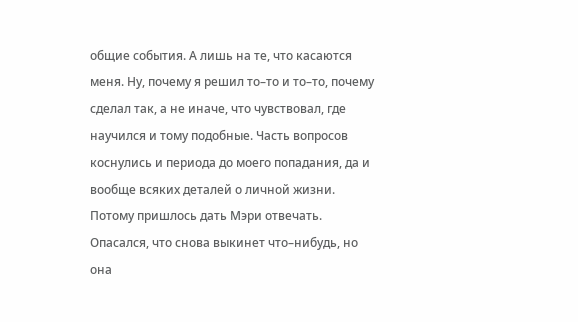общие события. А лишь на те, что касаются меня. Ну, почему я решил то–то и то–то, почему сделал так, а не иначе, что чувствовал, где научился и тому подобные. Часть вопросов коснулись и периода до моего попадания, да и вообще всяких деталей о личной жизни. Потому пришлось дать Мэри отвечать. Опасался, что снова выкинет что–нибудь, но она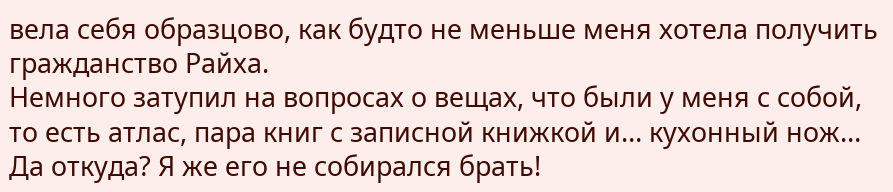вела себя образцово, как будто не меньше меня хотела получить гражданство Райха.
Немного затупил на вопросах о вещах, что были у меня с собой, то есть атлас, пара книг с записной книжкой и… кухонный нож… Да откуда? Я же его не собирался брать!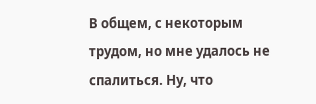В общем, с некоторым трудом, но мне удалось не спалиться. Ну, что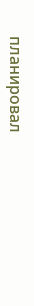планировал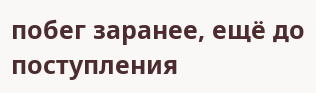побег заранее, ещё до поступления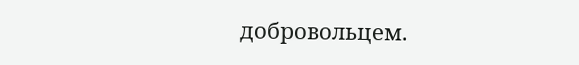добровольцем.